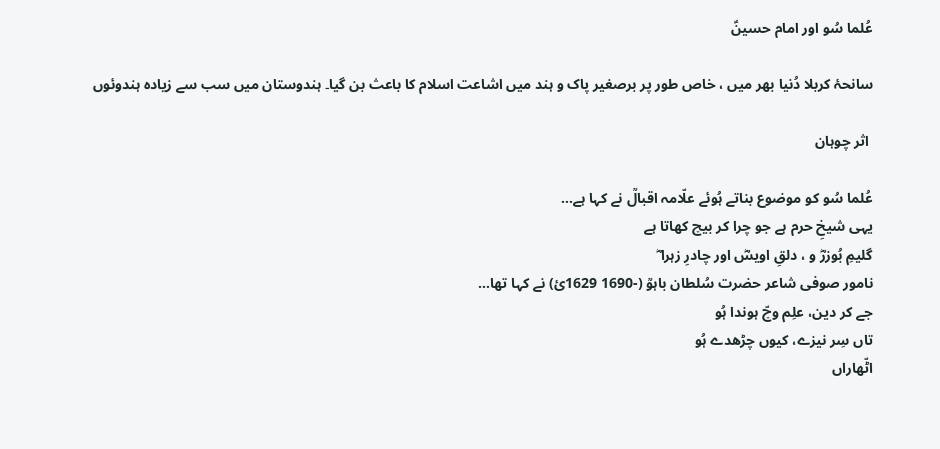عُلما سُو اور امام حسینؑ

سانحۂ کربلا دُنیا بھر میں ، خاص طور پر برصغیر پاک و ہند میں اشاعت اسلام کا باعث بن گیا۔ ہندوستان میں سب سے زیادہ ہندوئوں

 اثر چوہان

عُلما سُو کو موضوع بناتے ہُوئے علّامہ اقبالؒ نے کہا ہے…
یہی شیخِ حرم ہے جو چرا کر بیچ کھاتا ہے
گلیمِ بُوزرؓ و ، دلقِ اویسؓ اور چادرِ زہرا ؓ
نامور صوفی شاعر حضرت سُلطان باہوؒ (-1690 1629ئ) نے کہا تھا…
جے کر دین، علِم وچّ ہوندا ہُو
تاں سِر نیزے، کیوں چڑھدے ہُو
اٹّھاراں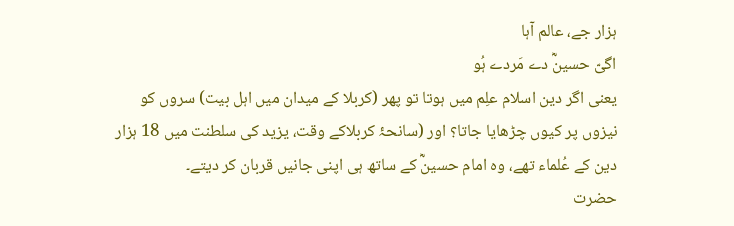ہزار جے، عالم آہا
اگیّ حسینؓ دے مَردے ہُو
یعنی اگر دین اسلام علِم میں ہوتا تو پھر (کربلا کے میدان میں اہل بیت) سروں کو نیزوں پر کیوں چڑھایا جاتا؟ اور (سانحۂ کربلاکے وقت، یزید کی سلطنت میں 18 ہزار دین کے عُلماء تھے، وہ امام حسینؓ کے ساتھ ہی اپنی جانیں قربان کر دیتے۔
حضرت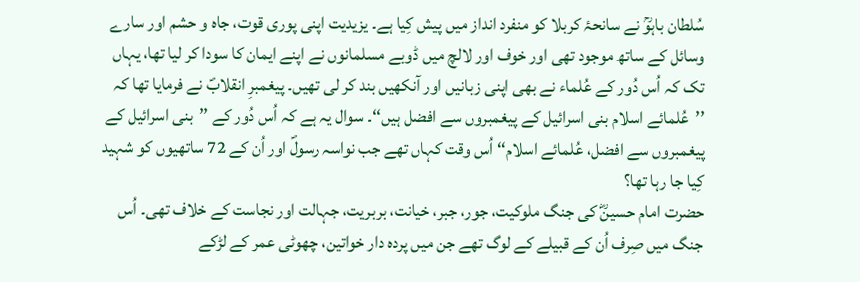سُلطان باہوؒ نے سانحۂ کربلا کو منفرد انداز میں پیش کِیا ہے۔ یزیدیت اپنی پوری قوت، جاہ و حشم اور سارے وسائل کے ساتھ موجود تھی اور خوف اور لالچ میں ڈوبے مسلمانوں نے اپنے ایمان کا سودا کر لیا تھا، یہاں تک کہ اُس دُور کے عُلماء نے بھی اپنی زبانیں اور آنکھیں بند کر لی تھیں۔ پیغمبرِ انقلابؐ نے فرمایا تھا کہ ’’عُلمائے اسلام بنی اسرائیل کے پیغمبروں سے افضل ہیں‘‘۔ سوال یہ ہے کہ اُس دُور کے ’’بنی اسرائیل کے پیغمبروں سے افضل، عُلمائے اسلام‘‘ اُس وقت کہاں تھے جب نواسہ رسولؐ اور اُن کے 72 ساتھیوں کو شہید کِیا جا رہا تھا؟
حضرت امام حسینؓ کی جنگ ملوکیت، جور، جبر، خیانت، بربریت، جہالت اور نجاست کے خلاف تھی۔ اُس جنگ میں صِرف اُن کے قبیلے کے لوگ تھے جن میں پردہ دار خواتین، چھوٹی عمر کے لڑکے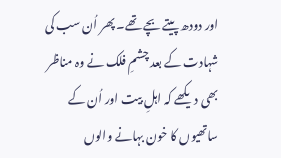اور دودھ پیتے بچے تھے۔ پھر اُن سب کی شہادت کے بعد چشمِ فلک نے وہ مناظر بھی دیکھے کہ اہلِ بیت اور اُن کے ساتھیوں کا خون بہانے والوں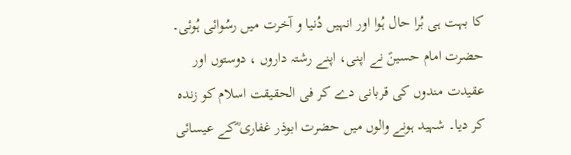کا بہت ہی بُرا حال ہُوا اور انہیں دُنیا و آخرت میں رسُوائی ہُوئی۔ حضرت امام حسینؑ نے اپنی، اپنے رشتہ داروں ، دوستوں اور عقیدت مندوں کی قربانی دے کر فی الحقیقت اسلام کو زندہ کر دیا۔ شہید ہونے والوں میں حضرت ابوذر غفاری ؓکے عیسائی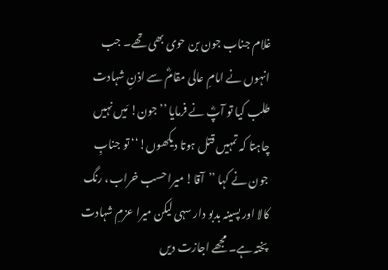غلام جناب جون بن حوی بھی تھے۔ جب انہوں نے امامِ عالی مقامؓ سے اذنِ شہادت طلب کیا تو آپؓ نے فرمایا ’’جون! مَیں نہیں چاہتا کہ تمہیں قتل ہوتا دیکھوں!‘‘ تو جنابِ جون نے کہا ’’آقا! میرا حسب خراب، رنگ کالا اور پسینہ بدبو دار سہی لیکن میرا عزمِ شہادت پختہ ہے۔ مجھے اجازت دیں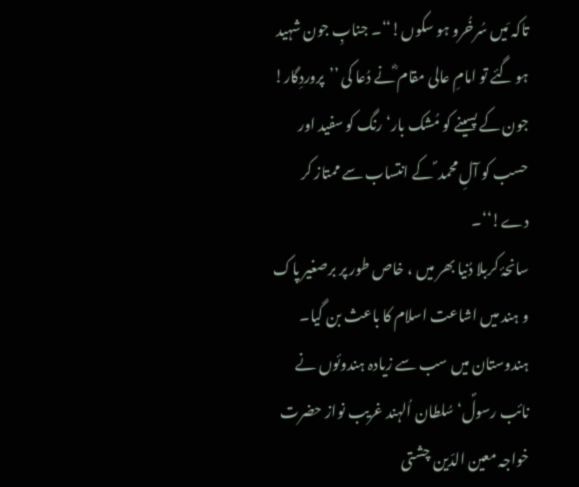تاکہ مَیں سُرخُرو ہو سکوں!‘‘۔ جنابِ جون شہید ہو گئے تو امامِ عالی مقام ؓنے دُعا کی ’’پروردِگار! جون کے پسینے کو مُشک بار‘ رنگ کو سفید اور حسب کو آلِ محمد ؐ کے انتساب سے ممتاز کر دے!‘‘۔
سانحۂ کربلا دُنیا بھر میں ، خاص طور پر برصغیر پاک و ہند میں اشاعت اسلام کا باعث بن گیا۔ ہندوستان میں سب سے زیادہ ہندوئوں نے نائب رسولؐ‘ سُلطان اُلہند غریب نواز حضرت خواجہ معین الدّین چشتی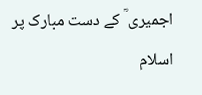اجمیری ؒ کے دست مبارک پر اسلام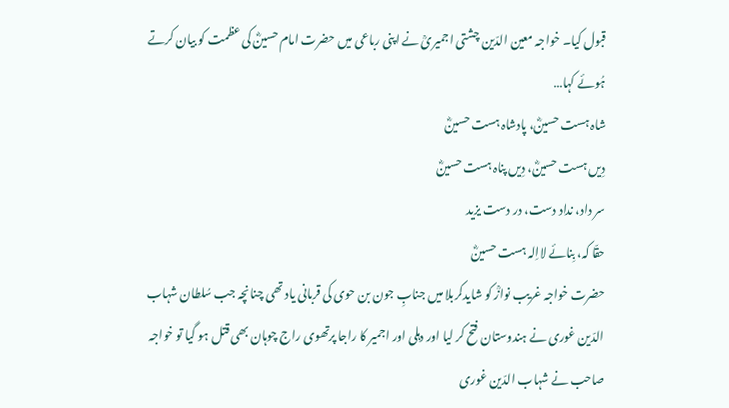قبول کیا۔ خواجہ معین الدّین چشتی اجمیریؒ نے اپنی رباعی میں حضرت امام حسینؓ کی عظمت کو بیان کرتے ہُوئے کہا…
شاہ ہست حسینؓ، پادشاہ ہست حسینؓ
دِیں ہست حسینؓ، دِیں پناہ ہست حسینؓ
سر داد، نداد دست، در دست یزید
حقّا کہ، بِنائے لااِلہ ہست حسینؓ
حضرت خواجہ غریب نوازؒ کو شایدکربلا میں جنابِ جون بن حوی کی قربانی یاد تھی چنانچہ جب سُلطان شہاب الدّین غوری نے ہندوستان فتح کر لیا اور دہلی اور اجمیر کا راجا پرتھوی راج چوہان بھی قتل ہو گیا تو خواجہ صاحب نے شہاب الدّین غوری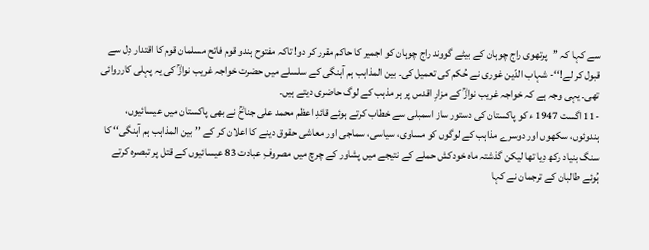سے کہا کہ ’’پرتھوی راج چوہان کے بیٹے گووند راج چوہان کو اجمیر کا حاکم مقرر کر دو! تاکہ مفتوح ہندو قوم فاتح مسلمان قوم کا اقتدار دِل سے قبول کر لے!‘‘- شہاب الدّین غوری نے حُکم کی تعمیل کی۔ بین المذاہب ہم آہنگی کے سلسلے میں حضرت خواجہ غریب نوازؒ کی یہ پہلی کارروائی تھی۔ یہی وجہ ہے کہ خواجہ غریب نوازؒ کے مزارِ اقدس پر ہر مذہب کے لوگ حاضری دیتے ہیں۔
-11 اگست 1947 ء کو پاکستان کی دستور ساز اسمبلی سے خطاب کرتے ہوئے قائدِ اعظم محمد علی جناحؒ نے بھی پاکستان میں عیسائیوں، ہندوئوں، سکھوں اور دوسرے مذاہب کے لوگوں کو مساوی، سیاسی، سماجی اور معاشی حقوق دینے کا اعلان کر کے ’’بین المذاہب ہم آہنگی‘‘ کا سنگ بنیاد رکھ دِیا تھا لیکن گذشتہ ماہ خودکش حملے کے نتیجے میں پشاور کے چرچ میں مصروفِ عبادت 83 عیسائیوں کے قتل پر تبصرہ کرتے ہُوئے طالبان کے ترجمان نے کہا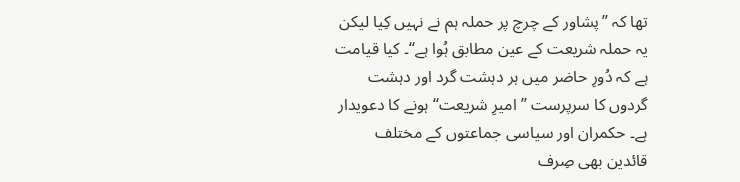تھا کہ ’’پشاور کے چرچ پر حملہ ہم نے نہیں کِیا لیکن یہ حملہ شریعت کے عین مطابق ہُوا ہے‘‘۔ کیا قیامت ہے کہ دُورِ حاضر میں ہر دہشت گرد اور دہشت گردوں کا سرپرست ’’امیرِ شریعت‘‘ ہونے کا دعویدار ہے۔ حکمران اور سیاسی جماعتوں کے مختلف قائدین بھی صِرف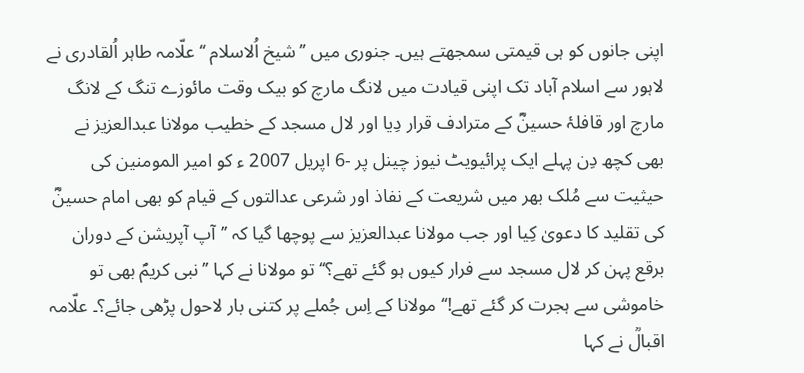اپنی جانوں کو ہی قیمتی سمجھتے ہیں۔ جنوری میں ’’شیخ اُلاسلام ‘‘ علّامہ طاہر اُلقادری نے لاہور سے اسلام آباد تک اپنی قیادت میں لانگ مارچ کو بیک وقت مائوزے تنگ کے لانگ مارچ اور قافلۂ حسینؓ کے مترادف قرار دِیا اور لال مسجد کے خطیب مولانا عبدالعزیز نے بھی کچھ دِن پہلے ایک پرائیویٹ نیوز چینل پر -6 اپریل 2007 ء کو امیر المومنین کی حیثیت سے مُلک بھر میں شریعت کے نفاذ اور شرعی عدالتوں کے قیام کو بھی امام حسینؓ کی تقلید کا دعویٰ کِیا اور جب مولانا عبدالعزیز سے پوچھا گیا کہ ’’آپ آپریشن کے دوران برقع پہن کر لال مسجد سے فرار کیوں ہو گئے تھے؟‘‘ تو مولانا نے کہا ’’نبی کریمؐ بھی تو خاموشی سے ہجرت کر گئے تھے!‘‘ مولانا کے اِس جُملے پر کتنی بار لاحول پڑھی جائے؟۔ علّامہ اقبالؒ نے کہا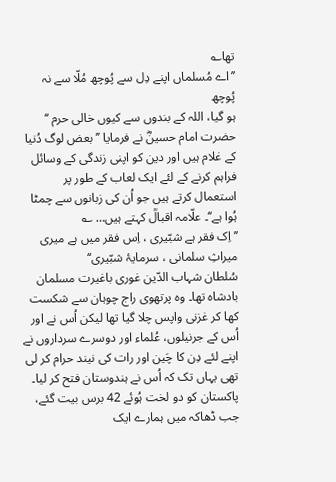تھا؎
’’اے مُسلماں اپنے دِل سے پُوچھ مُلّا سے نہ پُوچھ
ہو گیا، اللہ کے بندوں سے کیوں خالی حرم ‘‘
حضرت امام حسینؓ نے فرمایا ’’بعض لوگ دُنیا کے غلام ہیں اور دین کو اپنی زندگی کے وسائل فراہم کرنے کے لئے ایک لعاب کے طور پر استعمال کرتے ہیں جو اُن کی زبانوں سے چمٹا ہُوا ہے‘‘۔ علّامہ اقبالؒ کہتے ہیں… ؎
’’اِک فقر ہے شبّیری ، اِس فقر میں ہے میری
میراثِ سلمانی ، سرمایۂ شبّیری‘‘
سُلطان شہاب الدّین غوری باغیرت مسلمان بادشاہ تھا۔ وہ پرتھوی راج چوہان سے شکست کھا کر غزنی واپس چلا گیا تھا لیکن اُس نے اور اُس کے جرنیلوں، عُلماء اور دوسرے سرداروں نے اپنے لئے دِن کا چَین اور رات کی نیند حرام کر لی تھی یہاں تک کہ اُس نے ہندوستان فتح کر لیا۔ پاکستان کو دو لخت ہُوئے 42 برس بیت گئے، جب ڈھاکہ میں ہمارے ایک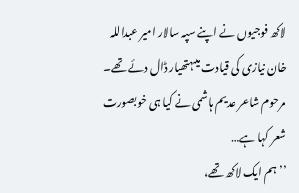لاکھ فوجیوں نے اپنے سپہ سالار امیر عبداللہ خان نیازی کی قیادت میںہتھیار ڈال دئے تھے۔ مرحوم شاعر عدیم ہاشمی نے کیا ہی خوبصورت شعر کہا ہے…
’’ہم ایک لاکھ تھے،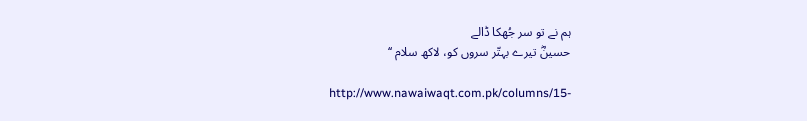ہم نے تو سر جُھکا ڈالے
حسینؓ تیرے بہتّر سروں کو، لاکھ سلام ‘‘

http://www.nawaiwaqt.com.pk/columns/15-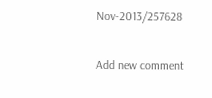Nov-2013/257628

Add new comment